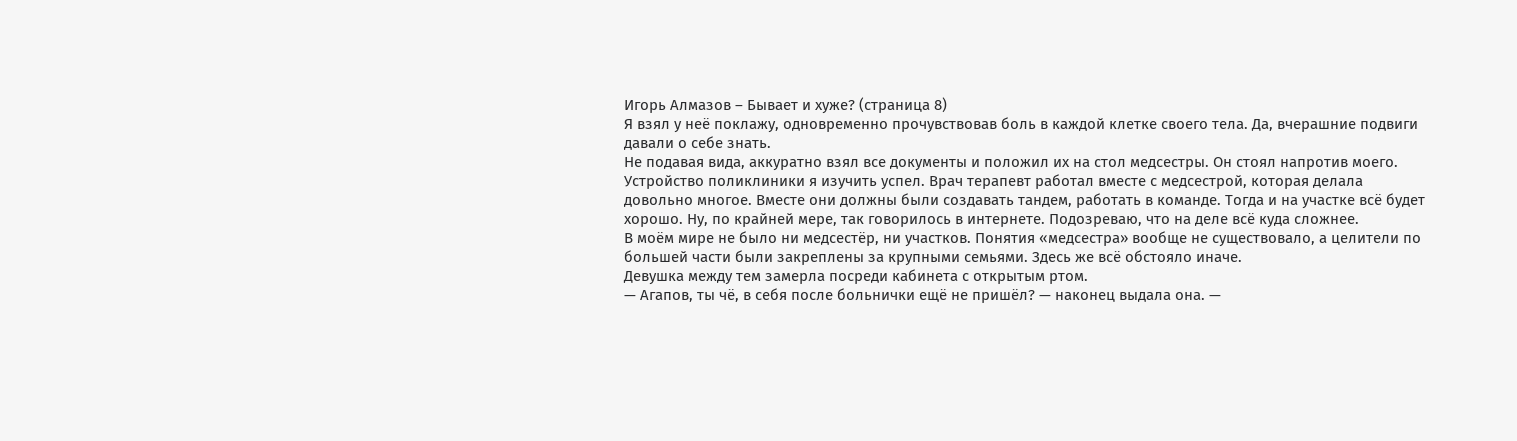Игорь Алмазов – Бывает и хуже? (страница 8)
Я взял у неё поклажу, одновременно прочувствовав боль в каждой клетке своего тела. Да, вчерашние подвиги давали о себе знать.
Не подавая вида, аккуратно взял все документы и положил их на стол медсестры. Он стоял напротив моего.
Устройство поликлиники я изучить успел. Врач терапевт работал вместе с медсестрой, которая делала довольно многое. Вместе они должны были создавать тандем, работать в команде. Тогда и на участке всё будет хорошо. Ну, по крайней мере, так говорилось в интернете. Подозреваю, что на деле всё куда сложнее.
В моём мире не было ни медсестёр, ни участков. Понятия «медсестра» вообще не существовало, а целители по большей части были закреплены за крупными семьями. Здесь же всё обстояло иначе.
Девушка между тем замерла посреди кабинета с открытым ртом.
— Агапов, ты чё, в себя после больнички ещё не пришёл? — наконец выдала она. —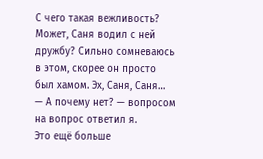С чего такая вежливость?
Может, Саня водил с ней дружбу? Сильно сомневаюсь в этом, скорее он просто был хамом. Эх, Саня, Саня…
— А почему нет? — вопросом на вопрос ответил я.
Это ещё больше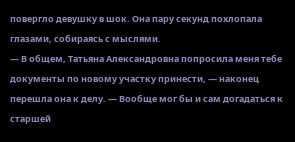повергло девушку в шок. Она пару секунд похлопала глазами, собираясь с мыслями.
— В общем, Татьяна Александровна попросила меня тебе документы по новому участку принести, — наконец перешла она к делу. — Вообще мог бы и сам догадаться к старшей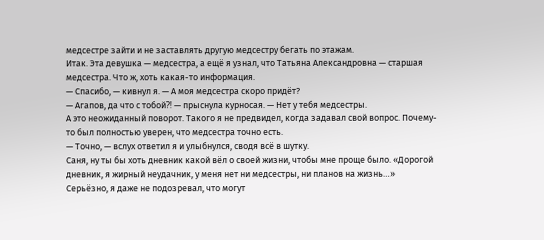медсестре зайти и не заставлять другую медсестру бегать по этажам.
Итак. Эта девушка — медсестра, а ещё я узнал, что Татьяна Александровна — старшая медсестра. Что ж, хоть какая-то информация.
— Спасибо, — кивнул я. — А моя медсестра скоро придёт?
— Агапов, да что с тобой⁈ — прыснула курносая. — Нет у тебя медсестры.
А это неожиданный поворот. Такого я не предвидел, когда задавал свой вопрос. Почему-то был полностью уверен, что медсестра точно есть.
— Точно, — вслух ответил я и улыбнулся, сводя всё в шутку.
Саня, ну ты бы хоть дневник какой вёл о своей жизни, чтобы мне проще было. «Дорогой дневник, я жирный неудачник, у меня нет ни медсестры, ни планов на жизнь…»
Серьёзно, я даже не подозревал, что могут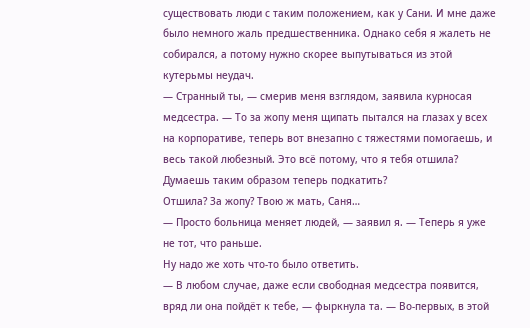существовать люди с таким положением, как у Сани. И мне даже было немного жаль предшественника. Однако себя я жалеть не собирался, а потому нужно скорее выпутываться из этой кутерьмы неудач.
— Странный ты, — смерив меня взглядом, заявила курносая медсестра. — То за жопу меня щипать пытался на глазах у всех на корпоративе, теперь вот внезапно с тяжестями помогаешь, и весь такой любезный. Это всё потому, что я тебя отшила? Думаешь таким образом теперь подкатить?
Отшила? За жопу? Твою ж мать, Саня…
— Просто больница меняет людей, — заявил я. — Теперь я уже не тот, что раньше.
Ну надо же хоть что-то было ответить.
— В любом случае, даже если свободная медсестра появится, вряд ли она пойдёт к тебе, — фыркнула та. — Во-первых, в этой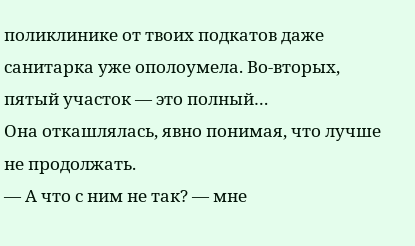поликлинике от твоих подкатов даже санитарка уже ополоумела. Во-вторых, пятый участок — это полный…
Она откашлялась, явно понимая, что лучше не продолжать.
— А что с ним не так? — мне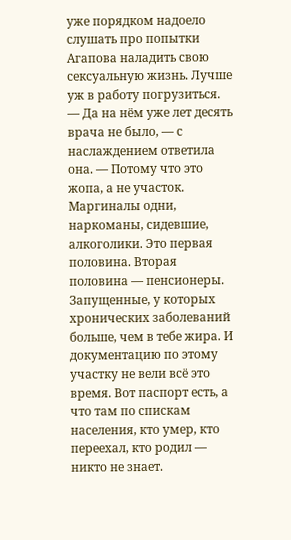уже порядком надоело слушать про попытки Агапова наладить свою сексуальную жизнь. Лучше уж в работу погрузиться.
— Да на нём уже лет десять врача не было, — с наслаждением ответила она. — Потому что это жопа, а не участок. Маргиналы одни, наркоманы, сидевшие, алкоголики. Это первая половина. Вторая половина — пенсионеры. Запущенные, у которых хронических заболеваний больше, чем в тебе жира. И документацию по этому участку не вели всё это время. Вот паспорт есть, а что там по спискам населения, кто умер, кто переехал, кто родил — никто не знает.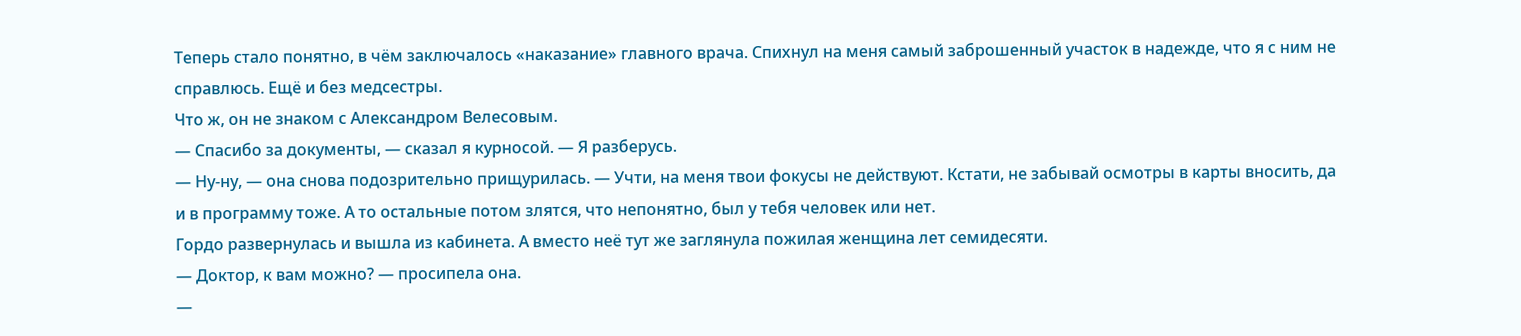Теперь стало понятно, в чём заключалось «наказание» главного врача. Спихнул на меня самый заброшенный участок в надежде, что я с ним не справлюсь. Ещё и без медсестры.
Что ж, он не знаком с Александром Велесовым.
— Спасибо за документы, — сказал я курносой. — Я разберусь.
— Ну-ну, — она снова подозрительно прищурилась. — Учти, на меня твои фокусы не действуют. Кстати, не забывай осмотры в карты вносить, да и в программу тоже. А то остальные потом злятся, что непонятно, был у тебя человек или нет.
Гордо развернулась и вышла из кабинета. А вместо неё тут же заглянула пожилая женщина лет семидесяти.
— Доктор, к вам можно? — просипела она.
—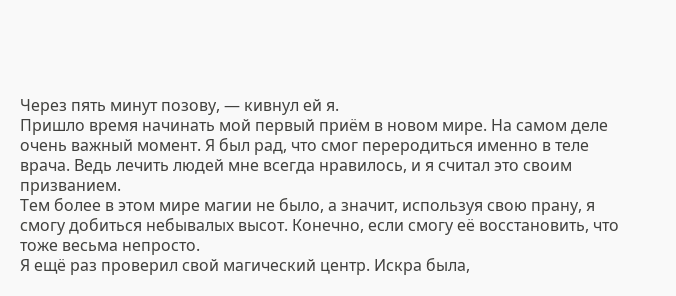Через пять минут позову, — кивнул ей я.
Пришло время начинать мой первый приём в новом мире. На самом деле очень важный момент. Я был рад, что смог переродиться именно в теле врача. Ведь лечить людей мне всегда нравилось, и я считал это своим призванием.
Тем более в этом мире магии не было, а значит, используя свою прану, я смогу добиться небывалых высот. Конечно, если смогу её восстановить, что тоже весьма непросто.
Я ещё раз проверил свой магический центр. Искра была,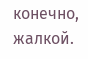конечно, жалкой.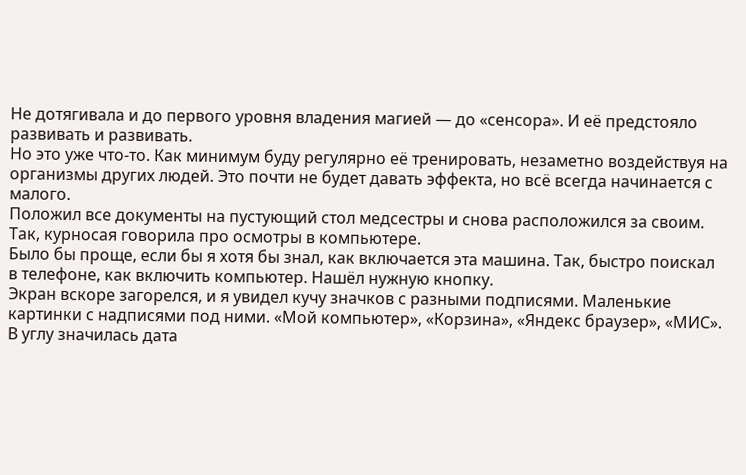Не дотягивала и до первого уровня владения магией — до «сенсора». И её предстояло развивать и развивать.
Но это уже что-то. Как минимум буду регулярно её тренировать, незаметно воздействуя на организмы других людей. Это почти не будет давать эффекта, но всё всегда начинается с малого.
Положил все документы на пустующий стол медсестры и снова расположился за своим. Так, курносая говорила про осмотры в компьютере.
Было бы проще, если бы я хотя бы знал, как включается эта машина. Так, быстро поискал в телефоне, как включить компьютер. Нашёл нужную кнопку.
Экран вскоре загорелся, и я увидел кучу значков с разными подписями. Маленькие картинки с надписями под ними. «Мой компьютер», «Корзина», «Яндекс браузер», «МИС». В углу значилась дата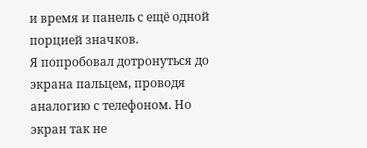и время и панель с ещё одной порцией значков.
Я попробовал дотронуться до экрана пальцем, проводя аналогию с телефоном. Но экран так не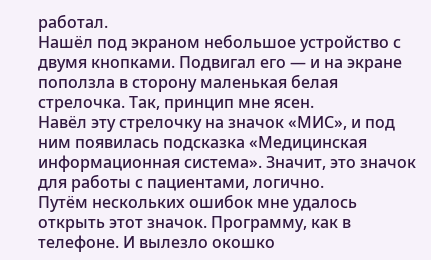работал.
Нашёл под экраном небольшое устройство с двумя кнопками. Подвигал его — и на экране поползла в сторону маленькая белая стрелочка. Так, принцип мне ясен.
Навёл эту стрелочку на значок «МИС», и под ним появилась подсказка «Медицинская информационная система». Значит, это значок для работы с пациентами, логично.
Путём нескольких ошибок мне удалось открыть этот значок. Программу, как в телефоне. И вылезло окошко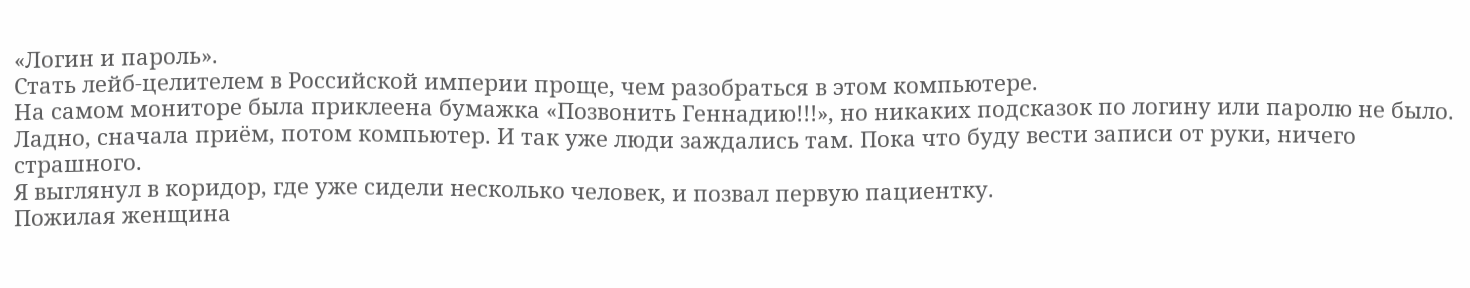«Логин и пароль».
Стать лейб-целителем в Российской империи проще, чем разобраться в этом компьютере.
На самом мониторе была приклеена бумажка «Позвонить Геннадию!!!», но никаких подсказок по логину или паролю не было.
Ладно, сначала приём, потом компьютер. И так уже люди заждались там. Пока что буду вести записи от руки, ничего страшного.
Я выглянул в коридор, где уже сидели несколько человек, и позвал первую пациентку.
Пожилая женщина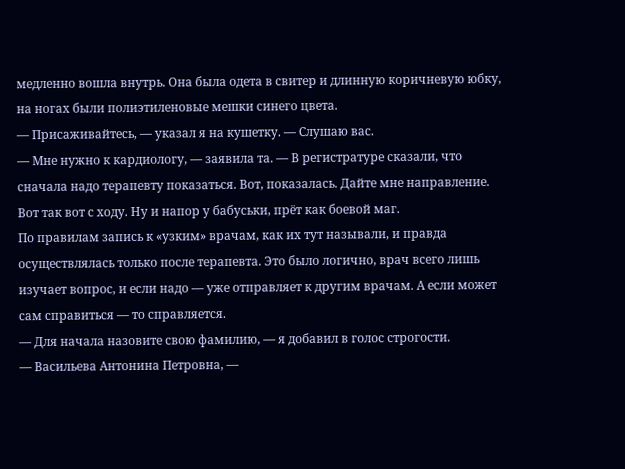медленно вошла внутрь. Она была одета в свитер и длинную коричневую юбку, на ногах были полиэтиленовые мешки синего цвета.
— Присаживайтесь, — указал я на кушетку. — Слушаю вас.
— Мне нужно к кардиологу, — заявила та. — В регистратуре сказали, что сначала надо терапевту показаться. Вот, показалась. Дайте мне направление.
Вот так вот с ходу. Ну и напор у бабуськи, прёт как боевой маг.
По правилам запись к «узким» врачам, как их тут называли, и правда осуществлялась только после терапевта. Это было логично, врач всего лишь изучает вопрос, и если надо — уже отправляет к другим врачам. А если может сам справиться — то справляется.
— Для начала назовите свою фамилию, — я добавил в голос строгости.
— Васильева Антонина Петровна, —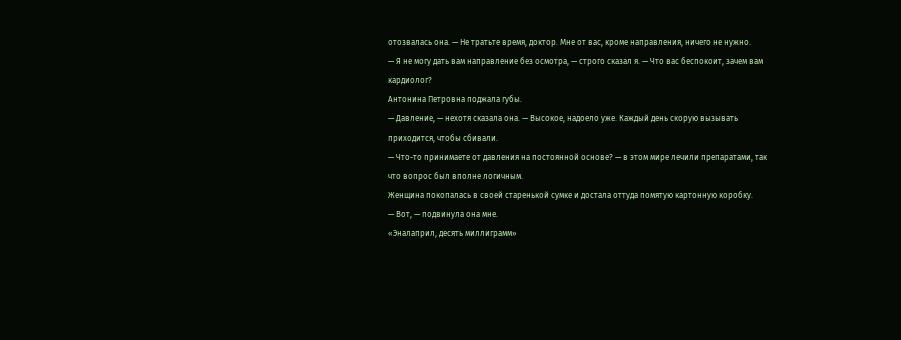отозвалась она. — Не тратьте время, доктор. Мне от вас, кроме направления, ничего не нужно.
— Я не могу дать вам направление без осмотра, — строго сказал я. — Что вас беспокоит, зачем вам кардиолог?
Антонина Петровна поджала губы.
— Давление, — нехотя сказала она. — Высокое, надоело уже. Каждый день скорую вызывать приходится, чтобы сбивали.
— Что-то принимаете от давления на постоянной основе? — в этом мире лечили препаратами, так что вопрос был вполне логичным.
Женщина покопалась в своей старенькой сумке и достала оттуда помятую картонную коробку.
— Вот, — подвинула она мне.
«Эналаприл, десять миллиграмм»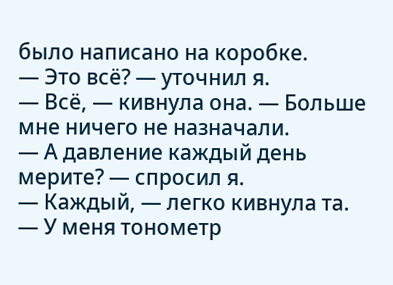было написано на коробке.
— Это всё? — уточнил я.
— Всё, — кивнула она. — Больше мне ничего не назначали.
— А давление каждый день мерите? — спросил я.
— Каждый, — легко кивнула та. — У меня тонометр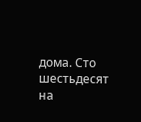дома. Сто шестьдесят на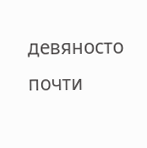девяносто почти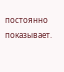постоянно показывает.